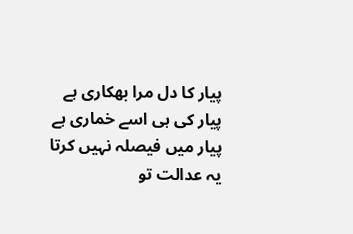پیار کا دل مرا بھکاری ہے
پیار کی ہی اسے خماری ہے
پیار میں فیصلہ نہیں کرتا
یہ عدالت تو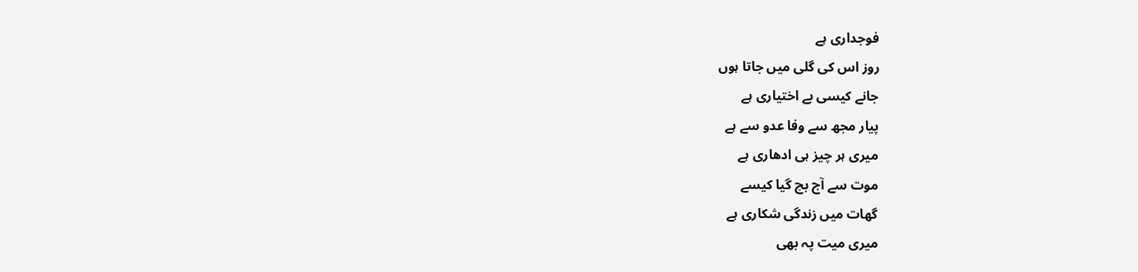فوجداری ہے
روز اس کی گلی میں جاتا ہوں
جانے کیسی بے اختیاری ہے
پیار مجھ سے وفا عدو سے ہے
میری ہر چیز ہی ادھاری ہے
موت سے آج بچ گیا کیسے
گھات میں زندگی شکاری ہے
میری میت پہ بھی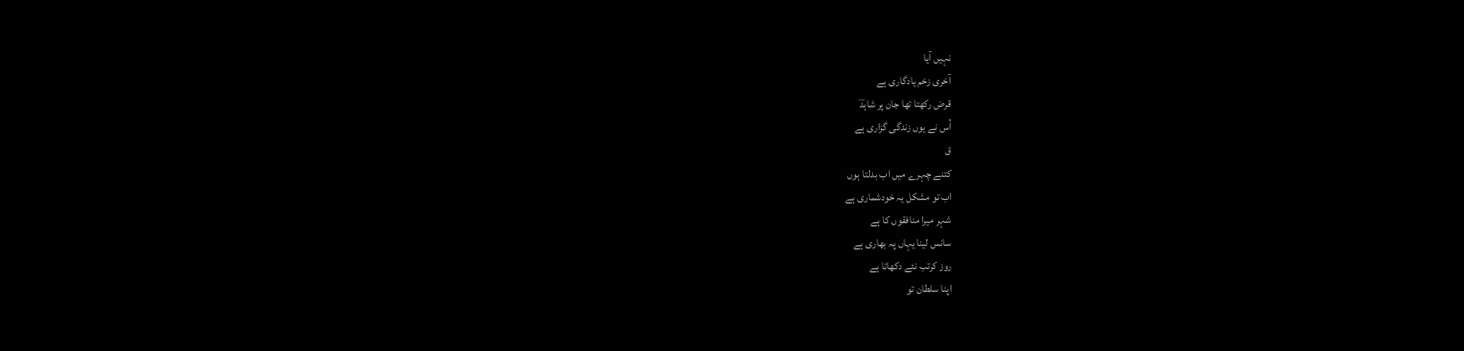نہیں آیا
آخری زخم یادگاری ہے
قرض رکھتا تھا جان پر شاہدؔ
اُس نے یوں زندگی گزاری ہے
ق
کتنے چہرے میں اب بدلتا ہوں
اب تو مشکل یہ خودشماری ہے
شہر میرا منافقوں کا ہے
سانس لینا یہاں پہ بھاری ہے
روز کرتب نئے دکھاتا ہے
اپنا سلطان تو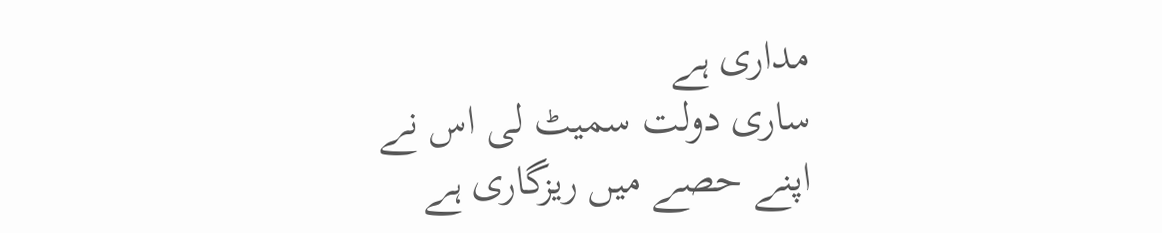مداری ہے
ساری دولت سمیٹ لی اس نے
اپنے حصے میں ریزگاری ہے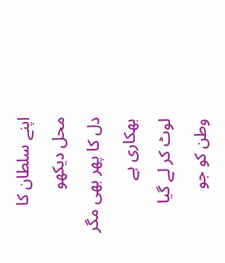اپنے سلطان کا محل دیکھو
دل کا پھر بھی مگر بھکاری ہے
لوٹ کر لے گیا وطن کو جو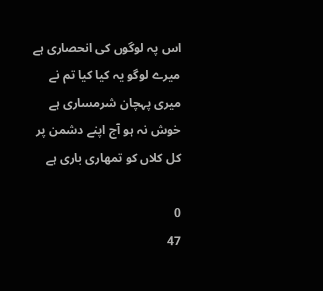اس پہ لوگوں کی انحصاری ہے
میرے لوگو یہ کیا کیا تم نے
میری پہچان شرمساری ہے
خوش نہ ہو آج اپنے دشمن پر
کل کلاں کو تمھاری باری ہے

0
47